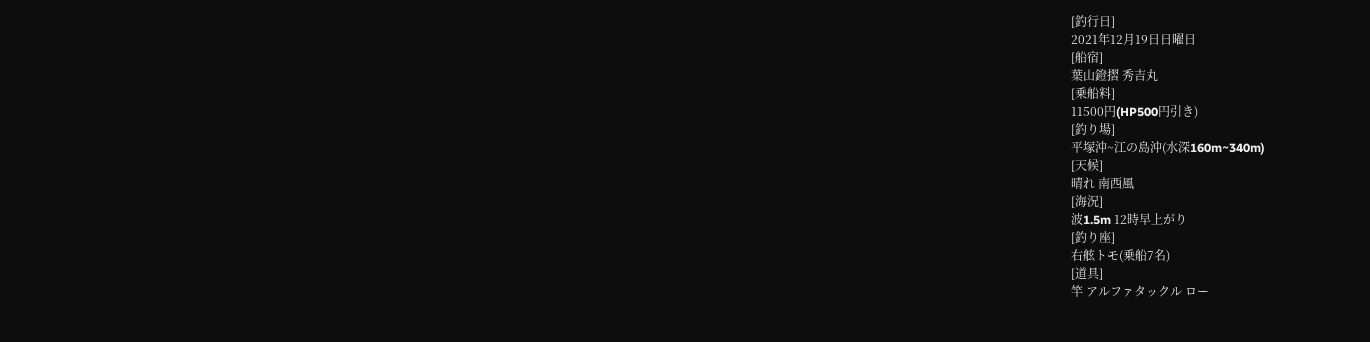[釣行日]
2021年12月19日日曜日
[船宿]
葉山鐙摺 秀吉丸
[乗船料]
11500円(HP500円引き)
[釣り場]
平塚沖~江の島沖(水深160m~340m)
[天候]
晴れ 南西風
[海況]
波1.5m 12時早上がり
[釣り座]
右舷トモ(乗船7名)
[道具]
竿 アルファタックル ロー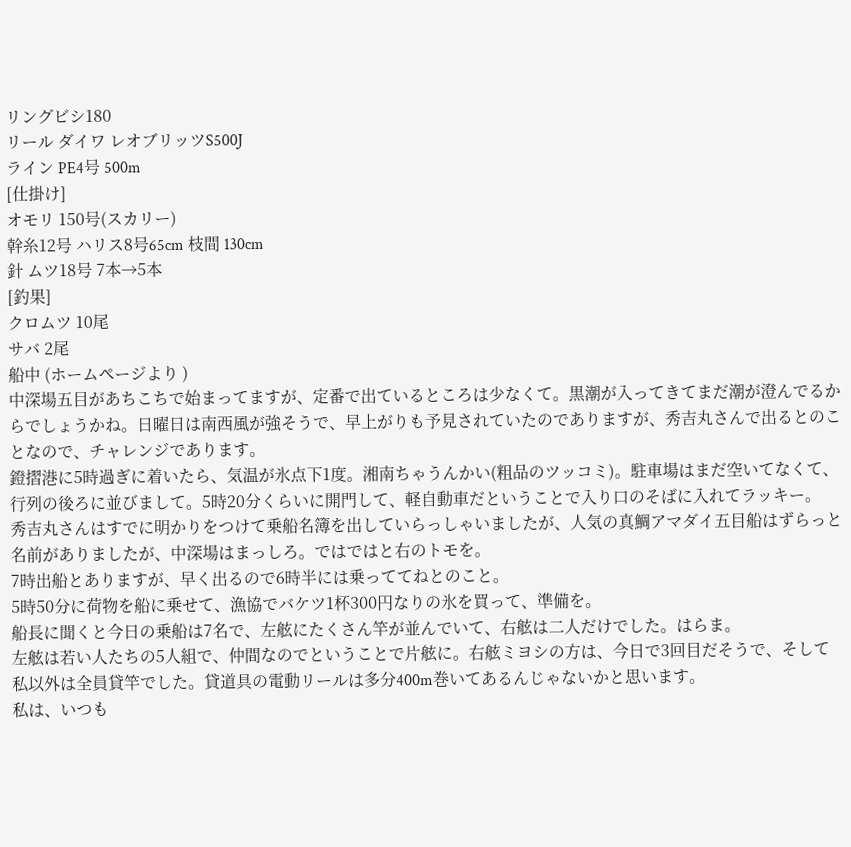リングビシ180
リール ダイワ レオブリッツS500J
ライン PE4号 500m
[仕掛け]
オモリ 150号(スカリー)
幹糸12号 ハリス8号65cm 枝間 130cm
針 ムツ18号 7本→5本
[釣果]
クロムツ 10尾
サバ 2尾
船中 (ホームページより )
中深場五目があちこちで始まってますが、定番で出ているところは少なくて。黒潮が入ってきてまだ潮が澄んでるからでしょうかね。日曜日は南西風が強そうで、早上がりも予見されていたのでありますが、秀吉丸さんで出るとのことなので、チャレンジであります。
鐙摺港に5時過ぎに着いたら、気温が氷点下1度。湘南ちゃうんかい(粗品のツッコミ)。駐車場はまだ空いてなくて、行列の後ろに並びまして。5時20分くらいに開門して、軽自動車だということで入り口のそばに入れてラッキー。
秀吉丸さんはすでに明かりをつけて乗船名簿を出していらっしゃいましたが、人気の真鯛アマダイ五目船はずらっと名前がありましたが、中深場はまっしろ。ではではと右のトモを。
7時出船とありますが、早く出るので6時半には乗っててねとのこと。
5時50分に荷物を船に乗せて、漁協でバケツ1杯300円なりの氷を買って、準備を。
船長に聞くと今日の乗船は7名で、左舷にたくさん竿が並んでいて、右舷は二人だけでした。はらま。
左舷は若い人たちの5人組で、仲間なのでということで片舷に。右舷ミヨシの方は、今日で3回目だそうで、そして私以外は全員貸竿でした。貸道具の電動リールは多分400m巻いてあるんじゃないかと思います。
私は、いつも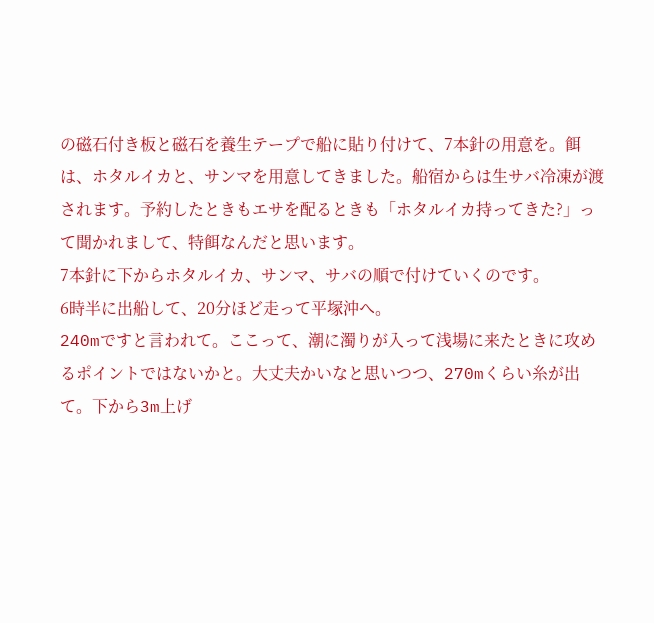の磁石付き板と磁石を養生テープで船に貼り付けて、7本針の用意を。餌は、ホタルイカと、サンマを用意してきました。船宿からは生サバ冷凍が渡されます。予約したときもエサを配るときも「ホタルイカ持ってきた?」って聞かれまして、特餌なんだと思います。
7本針に下からホタルイカ、サンマ、サバの順で付けていくのです。
6時半に出船して、20分ほど走って平塚沖へ。
240mですと言われて。ここって、潮に濁りが入って浅場に来たときに攻めるポイントではないかと。大丈夫かいなと思いつつ、270mくらい糸が出て。下から3m上げ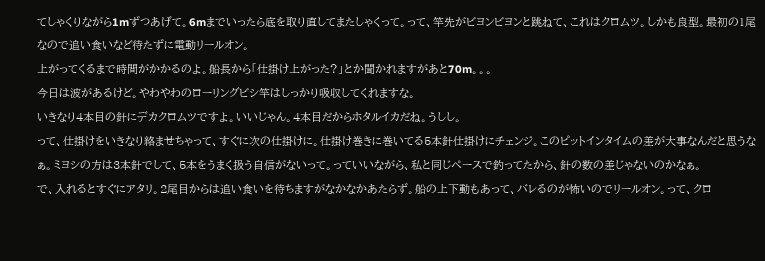てしゃくりながら1mずつあげて。6mまでいったら底を取り直してまたしゃくって。って、竿先がビヨンビヨンと跳ねて、これはクロムツ。しかも良型。最初の1尾なので追い食いなど待たずに電動リールオン。
上がってくるまで時間がかかるのよ。船長から「仕掛け上がった?」とか聞かれますがあと70m。。。
今日は波があるけど。やわやわのローリングビシ竿はしっかり吸収してくれますな。
いきなり4本目の針にデカクロムツですよ。いいじゃん。4本目だからホタルイカだね。うしし。
って、仕掛けをいきなり絡ませちゃって、すぐに次の仕掛けに。仕掛け巻きに巻いてる5本針仕掛けにチェンジ。このピットインタイムの差が大事なんだと思うなぁ。ミヨシの方は3本針でして、5本をうまく扱う自信がないって。っていいながら、私と同じペースで釣ってたから、針の数の差じゃないのかなぁ。
で、入れるとすぐにアタリ。2尾目からは追い食いを待ちますがなかなかあたらず。船の上下動もあって、バレるのが怖いのでリールオン。って、クロ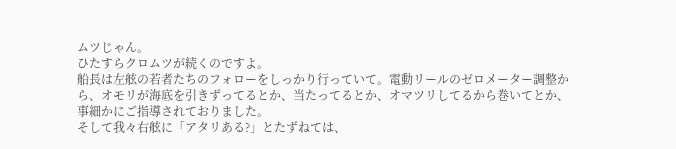ムツじゃん。
ひたすらクロムツが続くのですよ。
船長は左舷の若者たちのフォローをしっかり行っていて。電動リールのゼロメーター調整から、オモリが海底を引きずってるとか、当たってるとか、オマツリしてるから巻いてとか、事細かにご指導されておりました。
そして我々右舷に「アタリある?」とたずねては、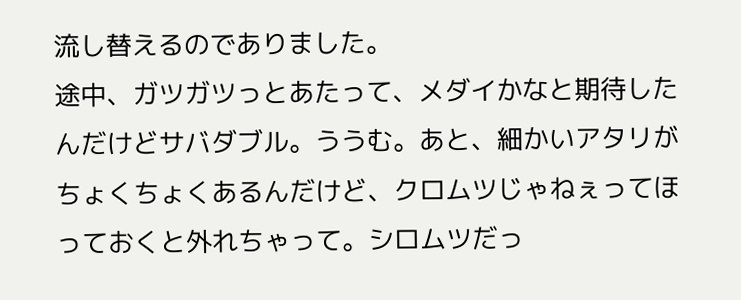流し替えるのでありました。
途中、ガツガツっとあたって、メダイかなと期待したんだけどサバダブル。ううむ。あと、細かいアタリがちょくちょくあるんだけど、クロムツじゃねぇってほっておくと外れちゃって。シロムツだっ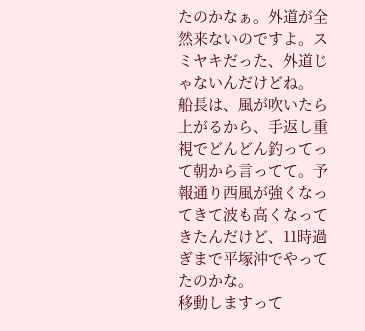たのかなぁ。外道が全然来ないのですよ。スミヤキだった、外道じゃないんだけどね。
船長は、風が吹いたら上がるから、手返し重視でどんどん釣ってって朝から言ってて。予報通り西風が強くなってきて波も高くなってきたんだけど、11時過ぎまで平塚沖でやってたのかな。
移動しますって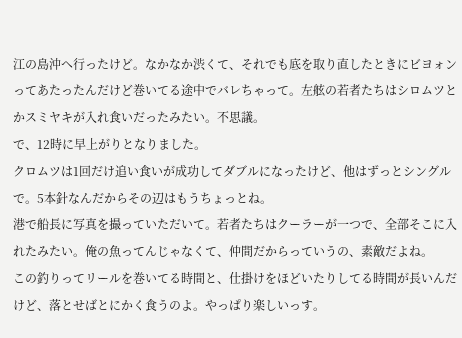江の島沖へ行ったけど。なかなか渋くて、それでも底を取り直したときにビヨォンってあたったんだけど巻いてる途中でバレちゃって。左舷の若者たちはシロムツとかスミヤキが入れ食いだったみたい。不思議。
で、12時に早上がりとなりました。
クロムツは1回だけ追い食いが成功してダブルになったけど、他はずっとシングルで。5本針なんだからその辺はもうちょっとね。
港で船長に写真を撮っていただいて。若者たちはクーラーが一つで、全部そこに入れたみたい。俺の魚ってんじゃなくて、仲間だからっていうの、素敵だよね。
この釣りってリールを巻いてる時間と、仕掛けをほどいたりしてる時間が長いんだけど、落とせばとにかく食うのよ。やっぱり楽しいっす。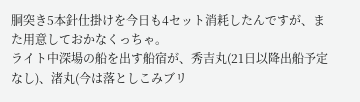胴突き5本針仕掛けを今日も4セット消耗したんですが、また用意しておかなくっちゃ。
ライト中深場の船を出す船宿が、秀吉丸(21日以降出船予定なし)、渚丸(今は落としこみブリ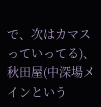で、次はカマスっていってる)、秋田屋(中深場メインという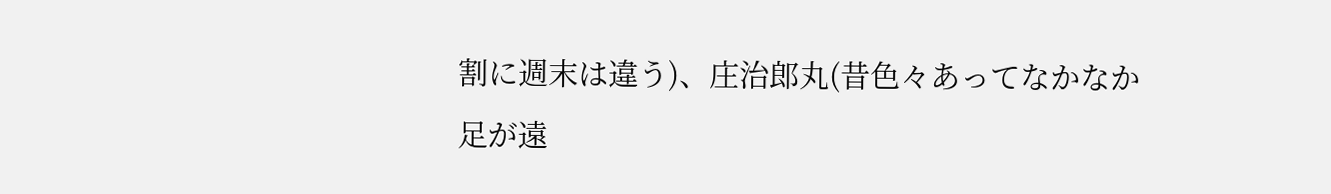割に週末は違う)、庄治郎丸(昔色々あってなかなか足が遠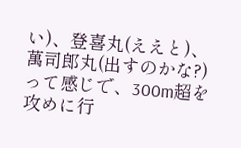い)、登喜丸(ええと)、萬司郎丸(出すのかな?)って感じで、300m超を攻めに行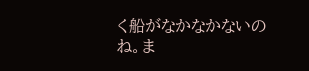く船がなかなかないのね。ま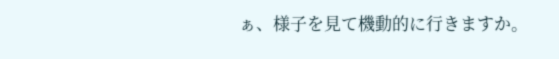ぁ、様子を見て機動的に行きますか。